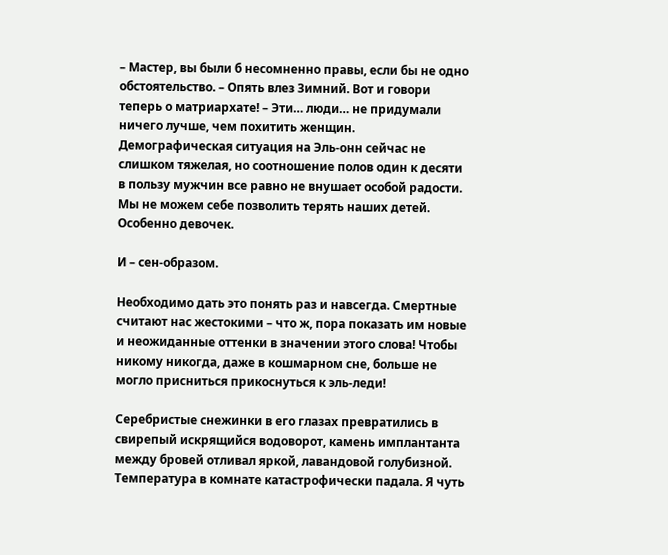– Мастер, вы были б несомненно правы, если бы не одно обстоятельство. – Опять влез Зимний. Вот и говори теперь о матриархате! – Эти… люди… не придумали ничего лучше, чем похитить женщин. Демографическая ситуация на Эль-онн сейчас не слишком тяжелая, но соотношение полов один к десяти в пользу мужчин все равно не внушает особой радости. Мы не можем себе позволить терять наших детей. Особенно девочек.

И – сен-образом.

Необходимо дать это понять раз и навсегда. Смертные считают нас жестокими – что ж, пора показать им новые и неожиданные оттенки в значении этого слова! Чтобы никому никогда, даже в кошмарном сне, больше не могло присниться прикоснуться к эль-леди!

Серебристые снежинки в его глазах превратились в свирепый искрящийся водоворот, камень имплантанта между бровей отливал яркой, лавандовой голубизной. Температура в комнате катастрофически падала. Я чуть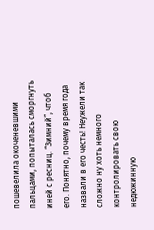пошевелила окоченевшими пальцами, попыталась сморгнуть иней с ресниц. “Зимний”, чтоб его. Понятно, почему время года назвали в его честь! Неужели так сложно ну хоть немного контролировать свою недюжинную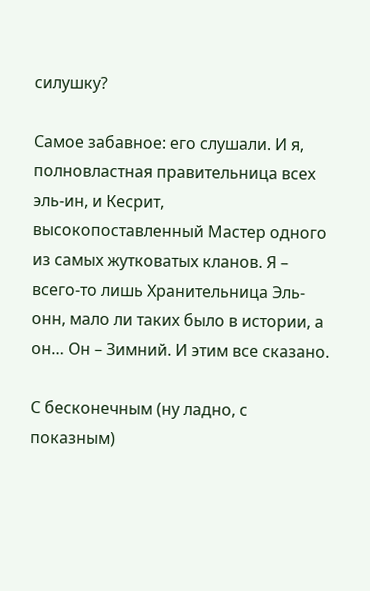силушку?

Самое забавное: его слушали. И я, полновластная правительница всех эль-ин, и Кесрит, высокопоставленный Мастер одного из самых жутковатых кланов. Я – всего-то лишь Хранительница Эль-онн, мало ли таких было в истории, а он… Он – Зимний. И этим все сказано.

С бесконечным (ну ладно, с показным)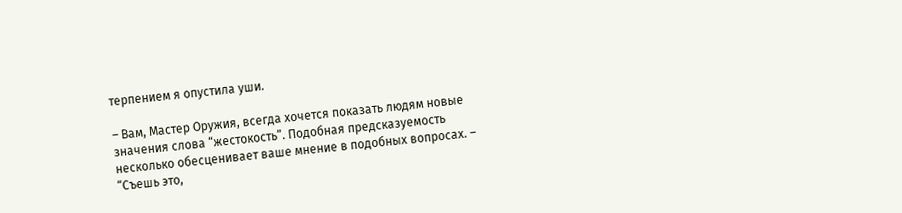терпением я опустила уши.

– Вам, Мастер Оружия, всегда хочется показать людям новые значения слова “жестокость”. Подобная предсказуемость несколько обесценивает ваше мнение в подобных вопросах. – “Съешь это,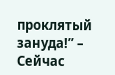проклятый зануда!” – Сейчас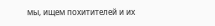мы, ищем похитителей и их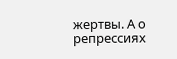жертвы. А о репрессиях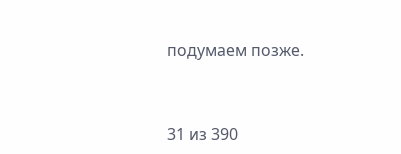подумаем позже.



31 из 390